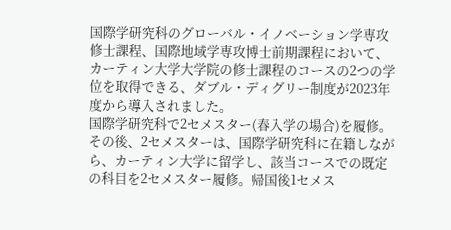国際学研究科のグローバル・イノベーション学専攻修士課程、国際地域学専攻博士前期課程において、カーティン大学大学院の修士課程のコースの2つの学位を取得できる、ダブル・ディグリー制度が2023年度から導入されました。
国際学研究科で2セメスター(春入学の場合)を履修。その後、2セメスターは、国際学研究科に在籍しながら、カーティン大学に留学し、該当コースでの既定の科目を2セメスター履修。帰国後1セメス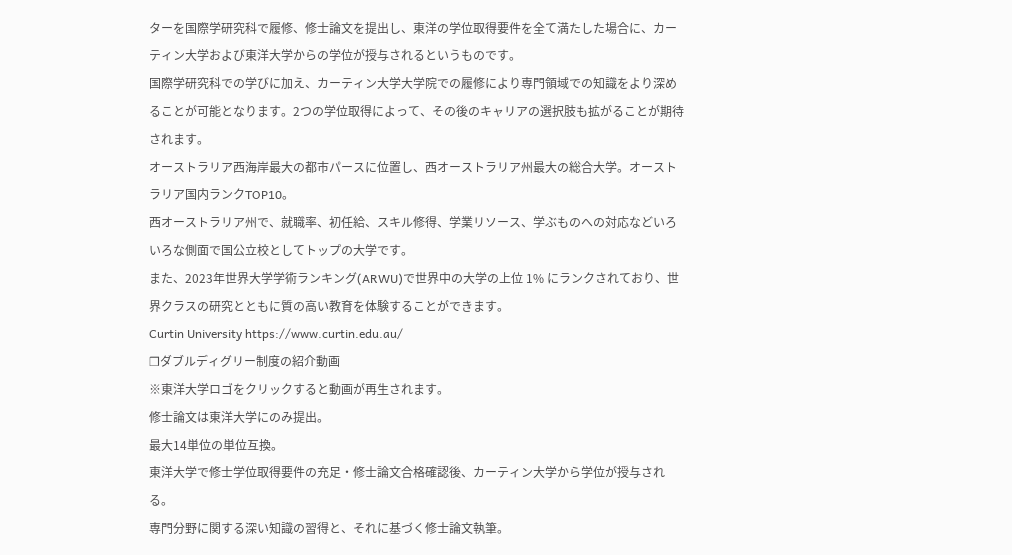ターを国際学研究科で履修、修士論文を提出し、東洋の学位取得要件を全て満たした場合に、カーティン大学および東洋大学からの学位が授与されるというものです。
国際学研究科での学びに加え、カーティン大学大学院での履修により専門領域での知識をより深めることが可能となります。2つの学位取得によって、その後のキャリアの選択肢も拡がることが期待されます。
オーストラリア西海岸最大の都市パースに位置し、西オーストラリア州最大の総合大学。オーストラリア国内ランクTOP10。
西オーストラリア州で、就職率、初任給、スキル修得、学業リソース、学ぶものへの対応などいろいろな側面で国公立校としてトップの大学です。
また、2023年世界大学学術ランキング(ARWU)で世界中の大学の上位 1% にランクされており、世界クラスの研究とともに質の高い教育を体験することができます。
Curtin University https://www.curtin.edu.au/
❒ダブルディグリー制度の紹介動画
※東洋大学ロゴをクリックすると動画が再生されます。
修士論文は東洋大学にのみ提出。
最大14単位の単位互換。
東洋大学で修士学位取得要件の充足・修士論文合格確認後、カーティン大学から学位が授与される。
専門分野に関する深い知識の習得と、それに基づく修士論文執筆。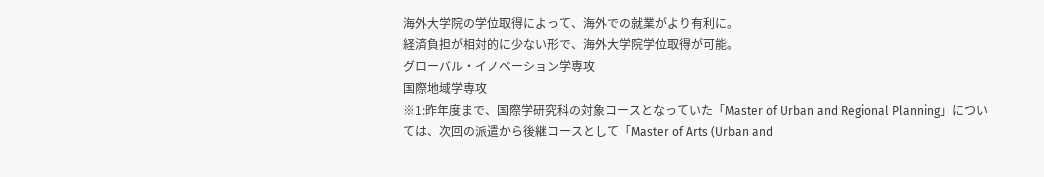海外大学院の学位取得によって、海外での就業がより有利に。
経済負担が相対的に少ない形で、海外大学院学位取得が可能。
グローバル・イノベーション学専攻
国際地域学専攻
※1:昨年度まで、国際学研究科の対象コースとなっていた「Master of Urban and Regional Planning」については、次回の派遣から後継コースとして「Master of Arts (Urban and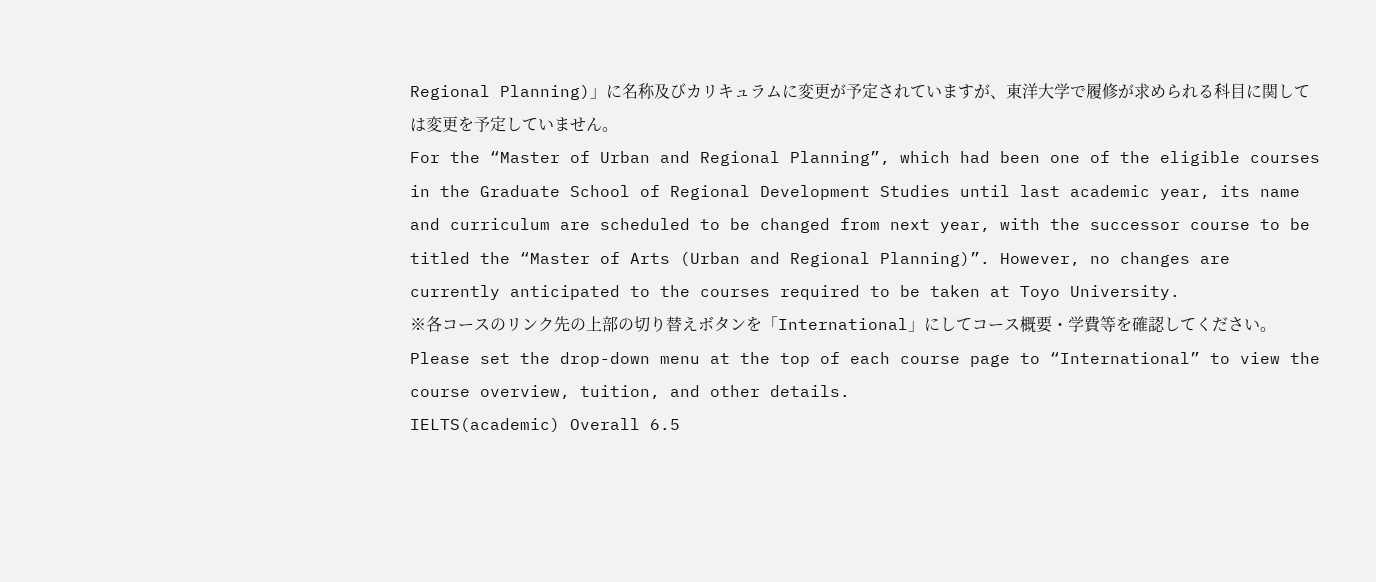Regional Planning)」に名称及びカリキュラムに変更が予定されていますが、東洋大学で履修が求められる科目に関しては変更を予定していません。
For the “Master of Urban and Regional Planning”, which had been one of the eligible courses in the Graduate School of Regional Development Studies until last academic year, its name and curriculum are scheduled to be changed from next year, with the successor course to be titled the “Master of Arts (Urban and Regional Planning)”. However, no changes are currently anticipated to the courses required to be taken at Toyo University.
※各コースのリンク先の上部の切り替えボタンを「International」にしてコース概要・学費等を確認してください。
Please set the drop-down menu at the top of each course page to “International” to view the course overview, tuition, and other details.
IELTS(academic) Overall 6.5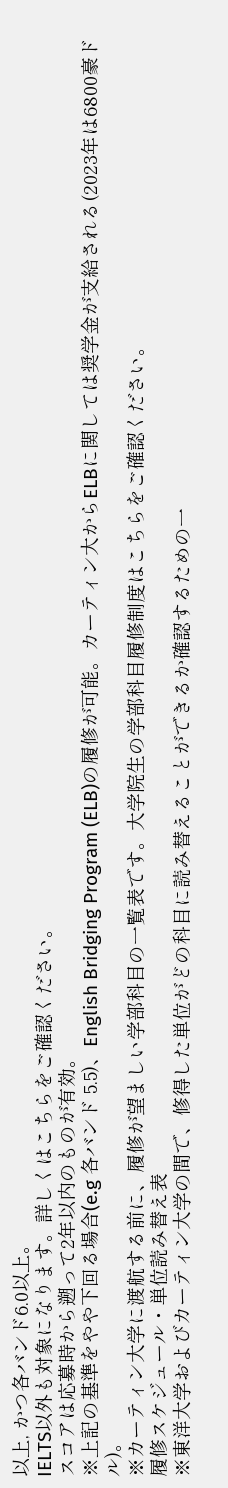以上, かつ各バンド6.0以上。
IELTS以外も対象になります。詳しくはこちらをご確認ください。
スコアは応募時から遡って2年以内のものが有効。
※上記の基準をやや下回る場合(e.g 各バンド 5.5)、English Bridging Program (ELB)の履修が可能。カーティン大からELBに関しては奨学金が支給される(2023年は6800豪ドル)。
※カーティン大学に渡航する前に、履修が望ましい学部科目の一覧表です。大学院生の学部科目履修制度はこちらをご確認ください。
履修スケジュール・単位読み替え表
※東洋大学およびカーティン大学の間で、修得した単位がどの科目に読み替えることができるか確認するための一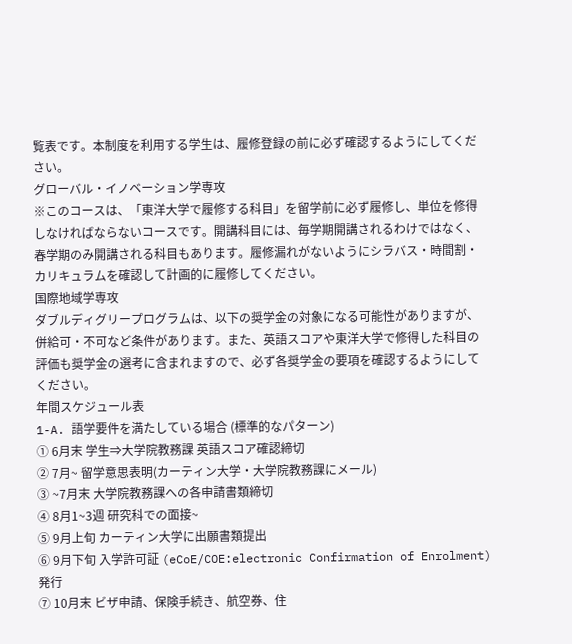覧表です。本制度を利用する学生は、履修登録の前に必ず確認するようにしてください。
グローバル・イノベーション学専攻
※このコースは、「東洋大学で履修する科目」を留学前に必ず履修し、単位を修得しなければならないコースです。開講科目には、毎学期開講されるわけではなく、春学期のみ開講される科目もあります。履修漏れがないようにシラバス・時間割・カリキュラムを確認して計画的に履修してください。
国際地域学専攻
ダブルディグリープログラムは、以下の奨学金の対象になる可能性がありますが、併給可・不可など条件があります。また、英語スコアや東洋大学で修得した科目の評価も奨学金の選考に含まれますので、必ず各奨学金の要項を確認するようにしてください。
年間スケジュール表
1-A. 語学要件を満たしている場合 (標準的なパターン)
① 6月末 学生⇒大学院教務課 英語スコア確認締切
② 7月~ 留学意思表明(カーティン大学・大学院教務課にメール)
③ ~7月末 大学院教務課への各申請書類締切
④ 8月1~3週 研究科での面接~
⑤ 9月上旬 カーティン大学に出願書類提出
⑥ 9月下旬 入学許可証 (eCoE/COE:electronic Confirmation of Enrolment) 発行
⑦ 10月末 ビザ申請、保険手続き、航空券、住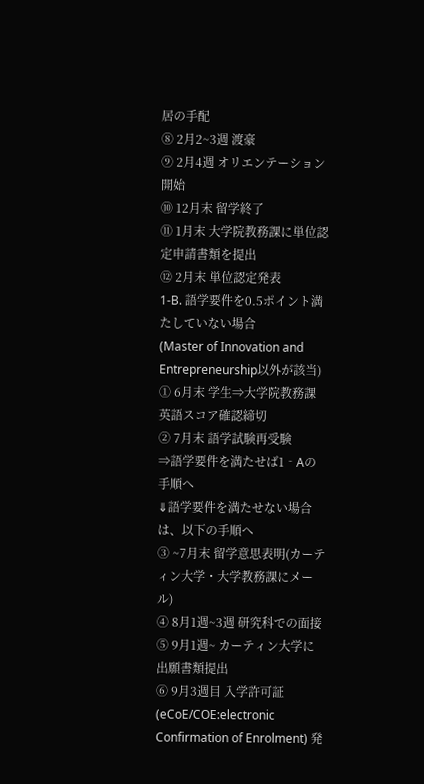居の手配
⑧ 2月2~3週 渡豪
⑨ 2月4週 オリエンテーション開始
⑩ 12月末 留学終了
⑪ 1月末 大学院教務課に単位認定申請書類を提出
⑫ 2月末 単位認定発表
1-B. 語学要件を0.5ポイント満たしていない場合
(Master of Innovation and Entrepreneurship以外が該当)
① 6月末 学生⇒大学院教務課 英語スコア確認締切
② 7月末 語学試験再受験
⇒語学要件を満たせば1‐Aの手順へ
⇓語学要件を満たせない場合は、以下の手順へ
③ ~7月末 留学意思表明(カーティン大学・大学教務課にメール)
④ 8月1週~3週 研究科での面接
⑤ 9月1週~ カーティン大学に出願書類提出
⑥ 9月3週目 入学許可証 (eCoE/COE:electronic Confirmation of Enrolment) 発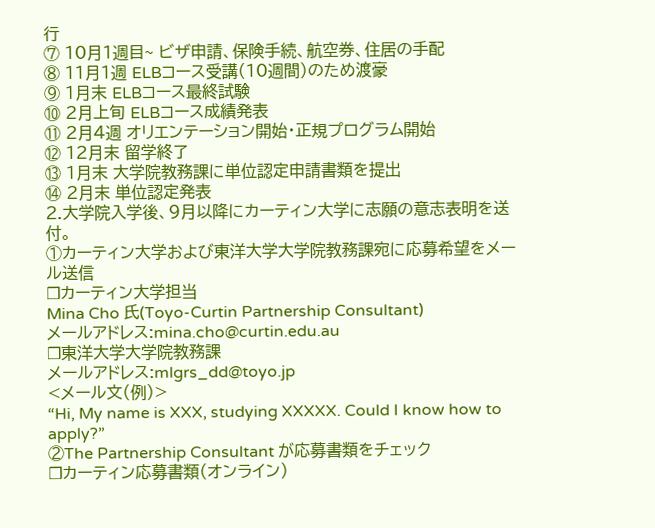行
⑦ 10月1週目~ ビザ申請、保険手続、航空券、住居の手配
⑧ 11月1週 ELBコース受講(10週間)のため渡豪
⑨ 1月末 ELBコース最終試験
⑩ 2月上旬 ELBコース成績発表
⑪ 2月4週 オリエンテーション開始・正規プログラム開始
⑫ 12月末 留学終了
⑬ 1月末 大学院教務課に単位認定申請書類を提出
⑭ 2月末 単位認定発表
2.大学院入学後、9月以降にカーティン大学に志願の意志表明を送付。
①カーティン大学および東洋大学大学院教務課宛に応募希望をメール送信
❒カーティン大学担当
Mina Cho 氏(Toyo-Curtin Partnership Consultant)
メールアドレス:mina.cho@curtin.edu.au
❒東洋大学大学院教務課
メールアドレス:mlgrs_dd@toyo.jp
<メール文(例)>
“Hi, My name is XXX, studying XXXXX. Could I know how to apply?”
②The Partnership Consultant が応募書類をチェック
❒カーティン応募書類(オンライン)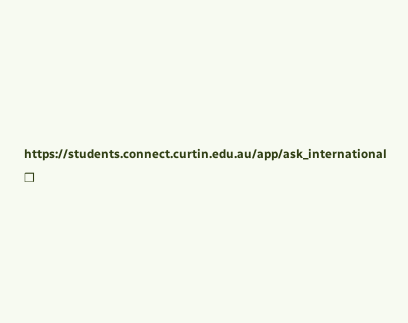https://students.connect.curtin.edu.au/app/ask_international
❒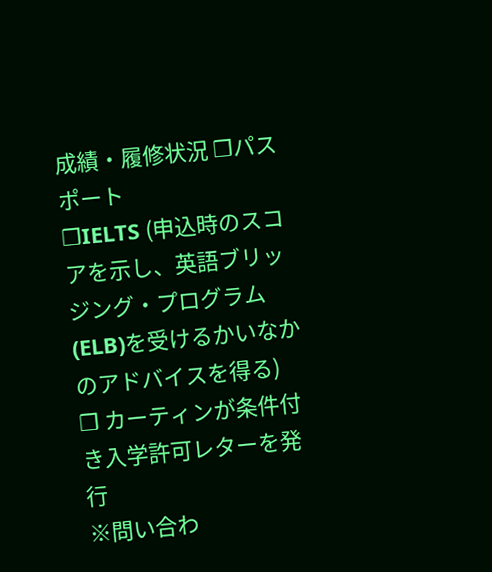成績・履修状況 ❒パスポート
❒IELTS (申込時のスコアを示し、英語ブリッジング・プログラム(ELB)を受けるかいなかのアドバイスを得る)
❒ カーティンが条件付き入学許可レターを発行
※問い合わ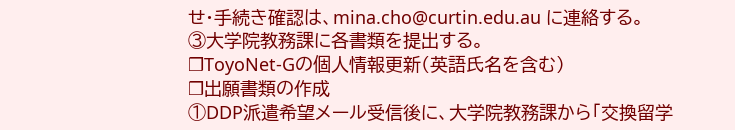せ・手続き確認は、mina.cho@curtin.edu.au に連絡する。
③大学院教務課に各書類を提出する。
❒ToyoNet-Gの個人情報更新(英語氏名を含む)
❒出願書類の作成
①DDP派遣希望メール受信後に、大学院教務課から「交換留学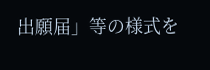出願届」等の様式を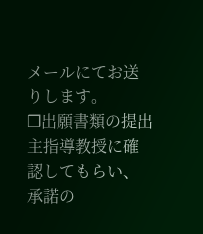メールにてお送りします。
❒出願書類の提出
主指導教授に確認してもらい、承諾の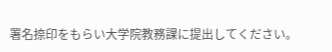署名捺印をもらい大学院教務課に提出してください。